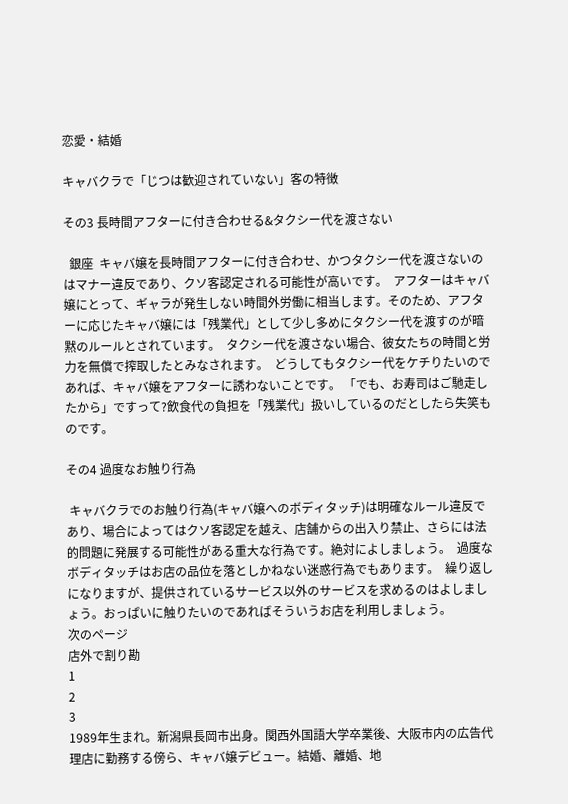恋愛・結婚

キャバクラで「じつは歓迎されていない」客の特徴

その3 長時間アフターに付き合わせる&タクシー代を渡さない

  銀座  キャバ嬢を長時間アフターに付き合わせ、かつタクシー代を渡さないのはマナー違反であり、クソ客認定される可能性が高いです。  アフターはキャバ嬢にとって、ギャラが発生しない時間外労働に相当します。そのため、アフターに応じたキャバ嬢には「残業代」として少し多めにタクシー代を渡すのが暗黙のルールとされています。  タクシー代を渡さない場合、彼女たちの時間と労力を無償で搾取したとみなされます。  どうしてもタクシー代をケチりたいのであれば、キャバ嬢をアフターに誘わないことです。 「でも、お寿司はご馳走したから」ですって?飲食代の負担を「残業代」扱いしているのだとしたら失笑ものです。

その4 過度なお触り行為

 キャバクラでのお触り行為(キャバ嬢へのボディタッチ)は明確なルール違反であり、場合によってはクソ客認定を越え、店舗からの出入り禁止、さらには法的問題に発展する可能性がある重大な行為です。絶対によしましょう。  過度なボディタッチはお店の品位を落としかねない迷惑行為でもあります。  繰り返しになりますが、提供されているサービス以外のサービスを求めるのはよしましょう。おっぱいに触りたいのであればそういうお店を利用しましょう。
次のページ
店外で割り勘
1
2
3
1989年生まれ。新潟県長岡市出身。関西外国語大学卒業後、大阪市内の広告代理店に勤務する傍ら、キャバ嬢デビュー。結婚、離婚、地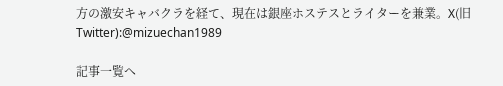方の激安キャバクラを経て、現在は銀座ホステスとライターを兼業。X(旧Twitter):@mizuechan1989

記事一覧へ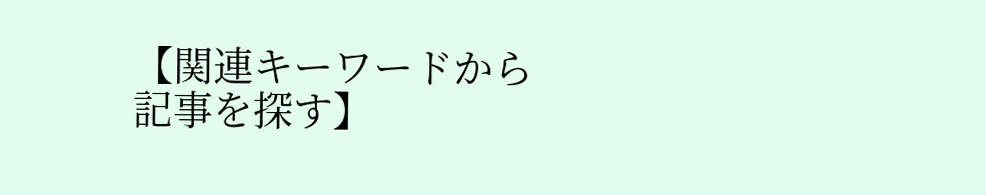【関連キーワードから記事を探す】